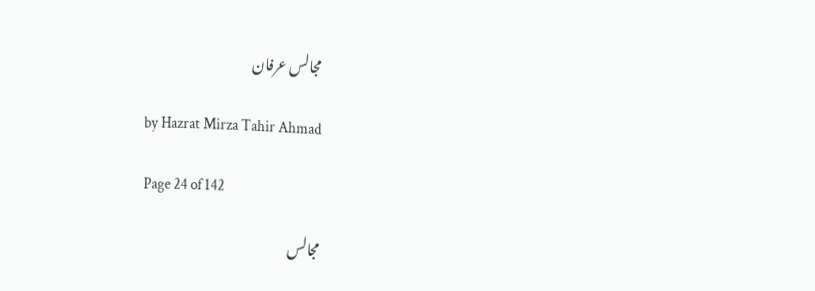مجالس عرفان

by Hazrat Mirza Tahir Ahmad

Page 24 of 142

مجالس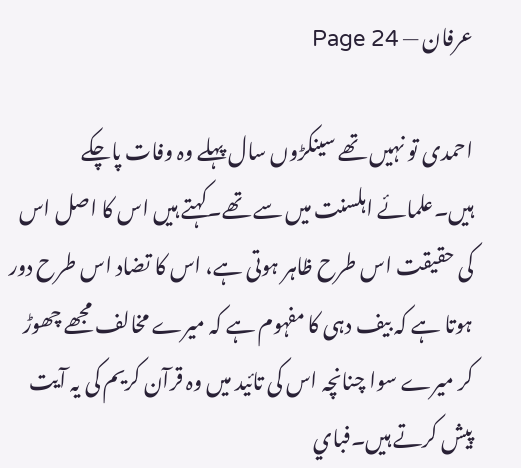عرفان — Page 24

احمدی تو نہیں تھے سینکڑوں سال پہلے وہ وفات پاچکے ہیں۔علمائے اہلسنت میں سے تھے۔کہتے ہیں اس کا اصل اس کی حقیقت اس طرح ظاہر ہوتی ہے، اس کا تضاد اس طرح دور ہوتا ہے کہ بیف دہی کا مفہوم ہے کہ میرے مخالف مجھے چھوڑ کر میرے سوا چنانچہ اس کی تائید میں وہ قرآن کریم کی یہ آیت پیش کرتے ہیں۔فباي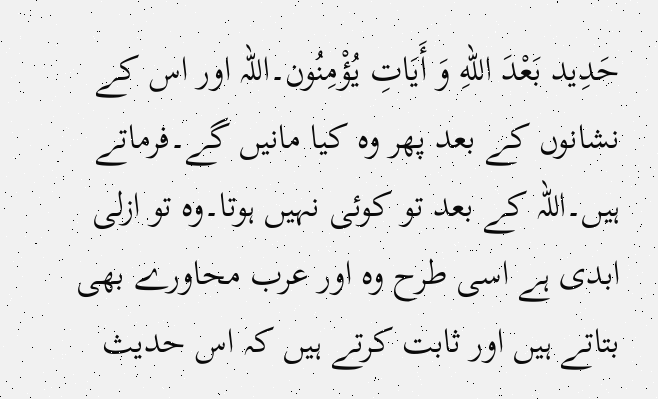حَدِيد بَعْدَ اللهِ وَ أَيَاتِ يُؤْمِنُون۔اللہ اور اس کے نشانوں کے بعد پھر وہ کیا مانیں گے۔فرماتے ہیں۔اللہ کے بعد تو کوئی نہیں ہوتا۔وہ تو ازلی ابدی ہے اسی طرح وہ اور عرب محاورے بھی بتاتے ہیں اور ثابت کرتے ہیں کہ اس حدیث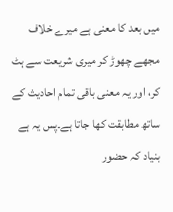میں بعد کا معنی ہے میرے خلاف مجھے چھوڑ کر میری شریعت سے ہٹ کر، اور یہ معنی باقی تمام احادیث کے ساتھ مطابقت کھا جاتا ہے۔پس یہ ہے بنیاد کہ حضور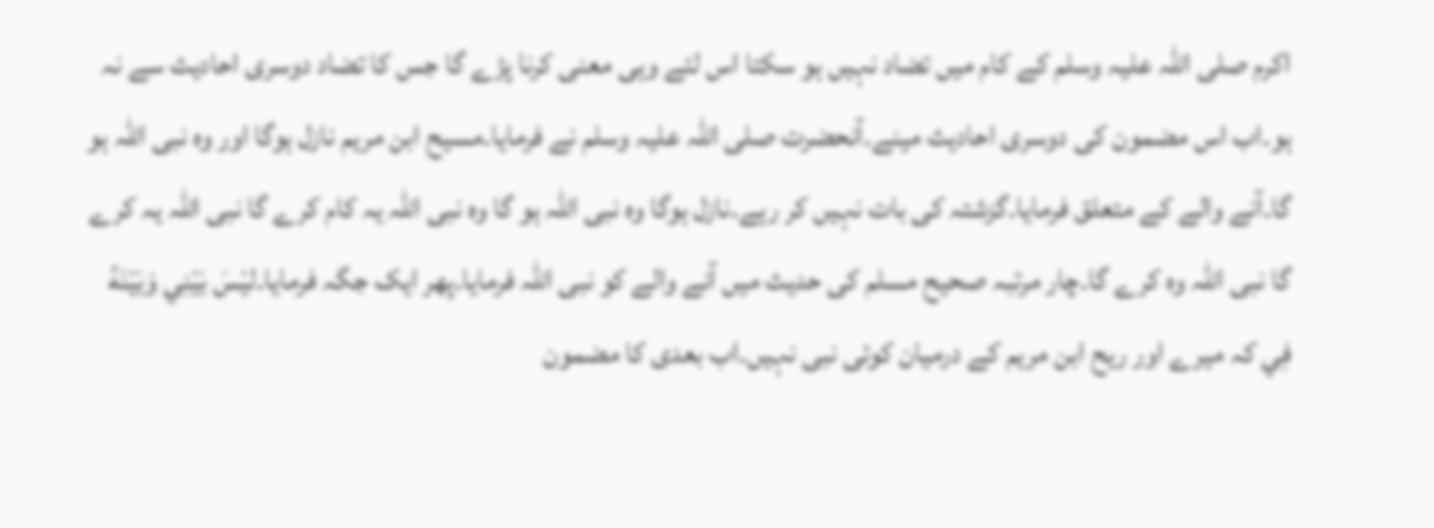اکرم صلی اللہ علیہ وسلم کے کام میں تضاد نہیں ہو سکتا اس لئے وہی معنی کرنا پڑے گا جس کا تضاد دوسری احادیث سے نہ ہو۔اب اس مضمون کی دوسری احادیث مینے۔آنحضرت صلی اللہ علیہ وسلم نے فرمایا۔مسیح ابن مریم نازل ہوگا اور وہ نبی اللہ ہو گا۔آنے والے کے متعلق فرمایا۔گزشتہ کی بات نہیں کر رہے۔نازل ہوگا وہ نبی اللہ ہو گا وہ نبی اللہ یہ کام کرے گا نبی اللہ یہ کرے گا نبی اللہ وہ کرے گا۔چار مرتبہ صحیح مسلم کی حدیث میں آنے والے کو نبی اللہ فرمایا۔پھر ایک جگہ فرمایا۔ليْسَ بَيْنِي وَبَيْنَهُ فِي کہ میرے اور ریح ابن مریم کے درمیان کوئی نبی نہیں۔اب بعدی کا مضمون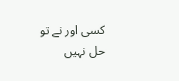کسی اور نے تو حل نہیں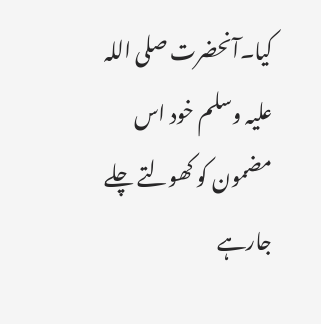کیا۔آنحضرت صلی اللہ علیہ وسلم خود اس مضمون کو کھولتے چلے جارہے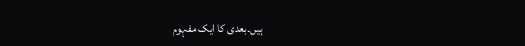ہیں۔بعدی کا ایک مفہوم